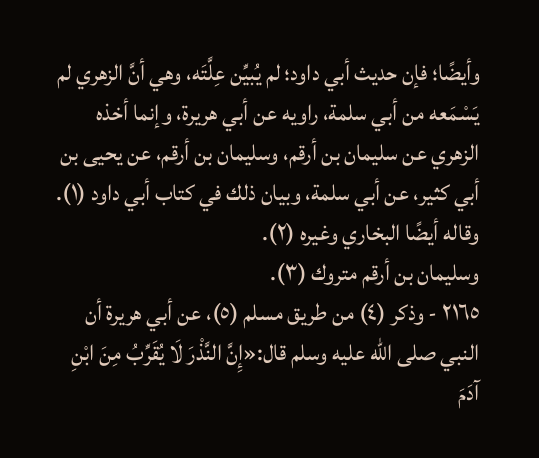وأيضًا؛ فإن حديث أبي داود؛ لم يُبيِّن عِلَّتَه، وهي أنَّ الزهري لم يَسْمَعه من أبي سلمة، راويه عن أبي هريرة، وإنما أخذه الزهري عن سليمان بن أرقم، وسليمان بن أرقم، عن يحيى بن أبي كثير، عن أبي سلمة، وبيان ذلك في كتاب أبي داود (١).
وقاله أيضًا البخاري وغيره (٢).
وسليمان بن أرقم متروك (٣).
٢١٦٥ - وذكر (٤) من طريق مسلم (٥)، عن أبي هريرة أن النبي صلى الله عليه وسلم قال:«إِنَّ النَّذْرَ لَا يُقَرِّبُ مِنَ ابْنِ آدَمَ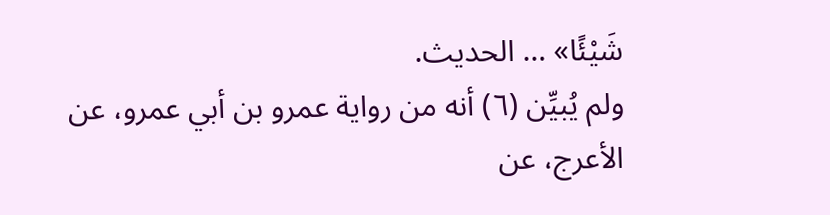شَيْئًا» … الحديث.
ولم يُبيِّن (٦) أنه من رواية عمرو بن أبي عمرو، عن الأعرج، عن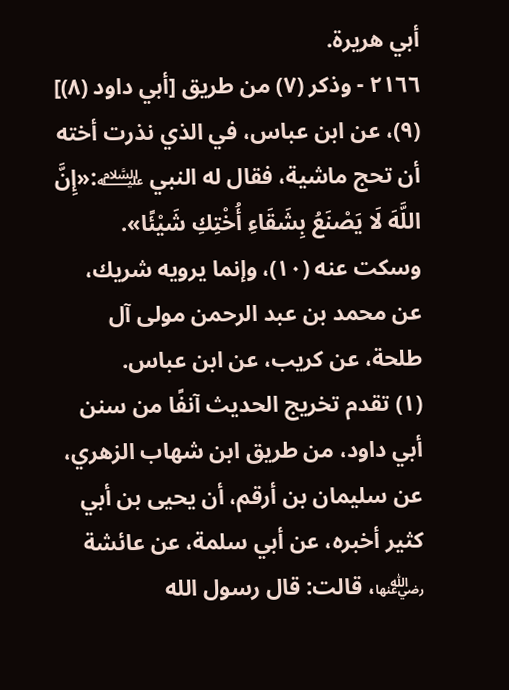أبي هريرة.
٢١٦٦ - وذكر (٧) من طريق [أبي داود (٨)] (٩)، عن ابن عباس، في الذي نذرت أخته أن تحج ماشية، فقال له النبي ﵇:«إِنَّ اللَّهَ لَا يَصْنَعُ بِشَقَاءِ أُخْتِكِ شَيْئًا».
وسكت عنه (١٠)، وإنما يرويه شريك، عن محمد بن عبد الرحمن مولى آل طلحة، عن كريب، عن ابن عباس.
(١) تقدم تخريج الحديث آنفًا من سنن أبي داود، من طريق ابن شهاب الزهري، عن سليمان بن أرقم، أن يحيى بن أبي كثير أخبره، عن أبي سلمة، عن عائشة ﵂، قالت: قال رسول الله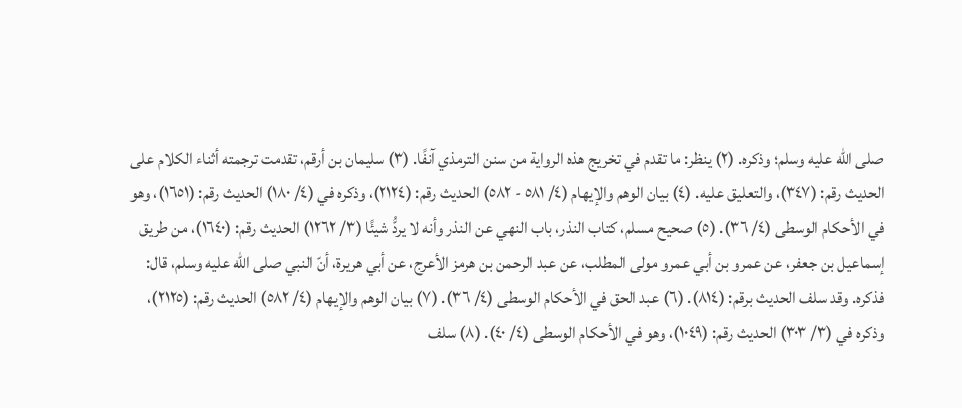صلى الله عليه وسلم؛ وذكره. (٢) ينظر: ما تقدم في تخريج هذه الرواية من سنن الترمذي آنفًا. (٣) سليمان بن أرقم، تقدمت ترجمته أثناء الكلام على الحديث رقم: (٣٤٧)، والتعليق عليه. (٤) بيان الوهم والإيهام (٤/ ٥٨١ - ٥٨٢) الحديث رقم: (٢١٢٤)، وذكره في (٤/ ١٨٠) الحديث رقم: (١٦٥١)، وهو في الأحكام الوسطى (٤/ ٣٦). (٥) صحيح مسلم، كتاب النذر، باب النهي عن النذر وأنه لا يردُّ شيئًا (٣/ ١٢٦٢) الحديث رقم: (١٦٤٠)، من طريق إسماعيل بن جعفر، عن عمرو بن أبي عمرو مولى المطلب، عن عبد الرحمن بن هرمز الأعرج، عن أبي هريرة، أنّ النبي صلى الله عليه وسلم، قال: فذكره. وقد سلف الحديث برقم: (٨١٤). (٦) عبد الحق في الأحكام الوسطى (٤/ ٣٦). (٧) بيان الوهم والإيهام (٤/ ٥٨٢) الحديث رقم: (٢١٢٥)، وذكره في (٣/ ٣٠٣) الحديث رقم: (١٠٤٩)، وهو في الأحكام الوسطى (٤/ ٤٠). (٨) سلف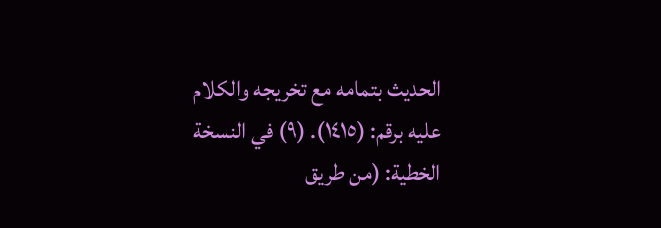الحديث بتمامه مع تخريجه والكلام عليه برقم: (١٤١٥). (٩) في النسخة الخطية: (من طريق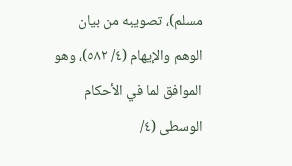مسلم)، تصويبه من بيان الوهم والإيهام (٤/ ٥٨٢)، وهو الموافق لما في الأحكام الوسطى (٤/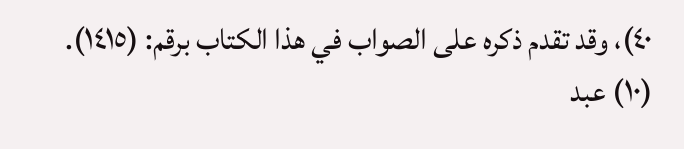٤٠)، وقد تقدم ذكره على الصواب في هذا الكتاب برقم: (١٤١٥). (١٠) عبد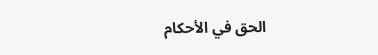الحق في الأحكام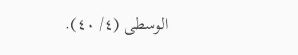الوسطى (٤/ ٤٠).